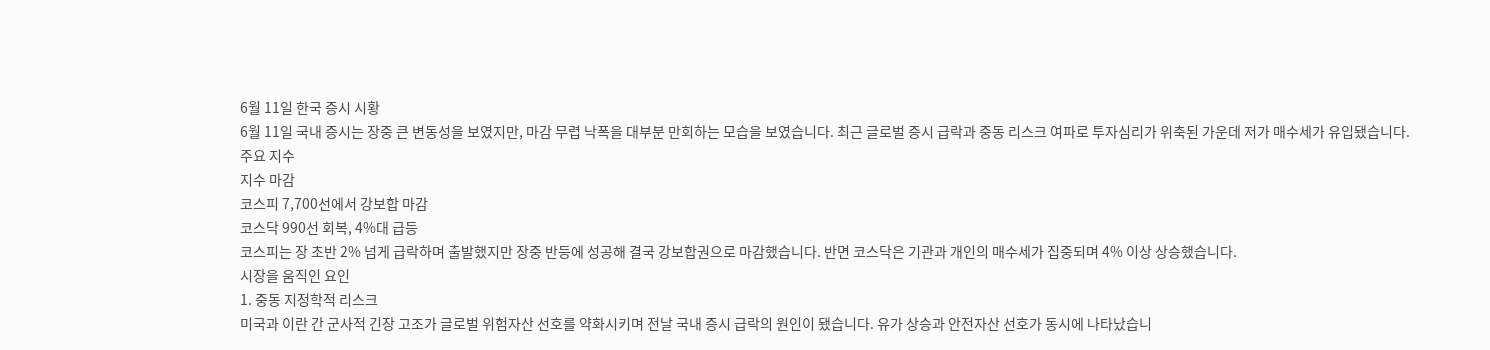6월 11일 한국 증시 시황
6월 11일 국내 증시는 장중 큰 변동성을 보였지만, 마감 무렵 낙폭을 대부분 만회하는 모습을 보였습니다. 최근 글로벌 증시 급락과 중동 리스크 여파로 투자심리가 위축된 가운데 저가 매수세가 유입됐습니다.
주요 지수
지수 마감
코스피 7,700선에서 강보합 마감
코스닥 990선 회복, 4%대 급등
코스피는 장 초반 2% 넘게 급락하며 출발했지만 장중 반등에 성공해 결국 강보합권으로 마감했습니다. 반면 코스닥은 기관과 개인의 매수세가 집중되며 4% 이상 상승했습니다.
시장을 움직인 요인
1. 중동 지정학적 리스크
미국과 이란 간 군사적 긴장 고조가 글로벌 위험자산 선호를 약화시키며 전날 국내 증시 급락의 원인이 됐습니다. 유가 상승과 안전자산 선호가 동시에 나타났습니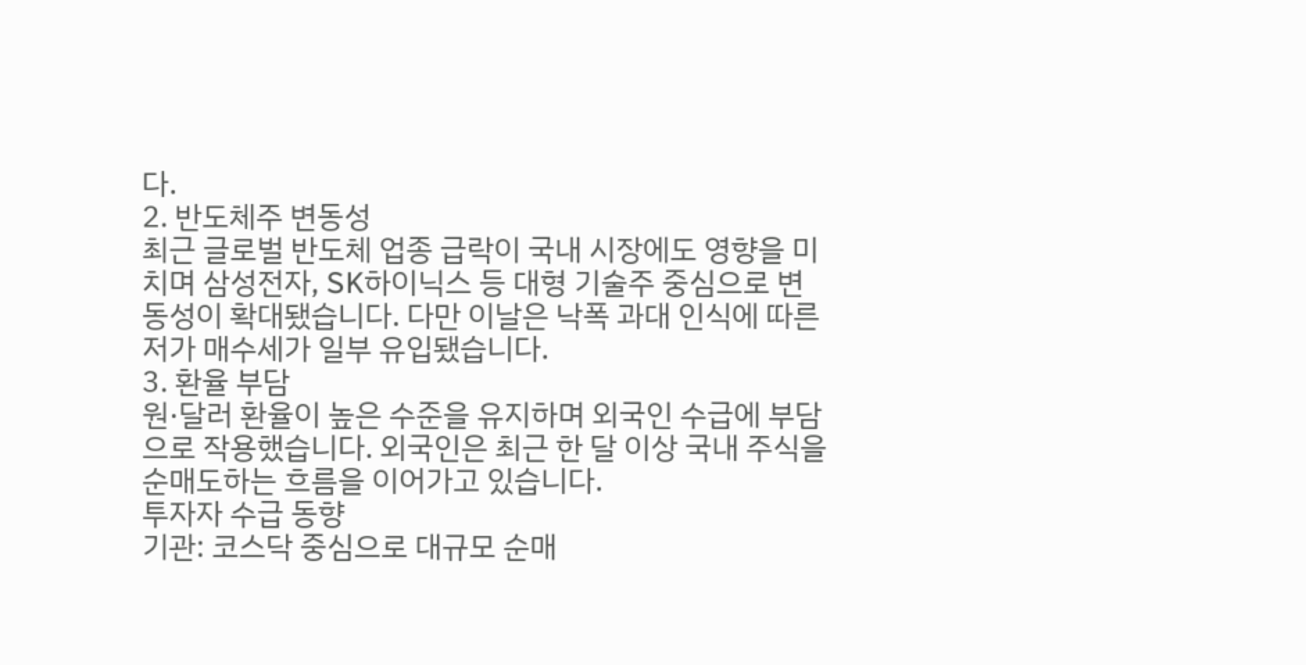다.
2. 반도체주 변동성
최근 글로벌 반도체 업종 급락이 국내 시장에도 영향을 미치며 삼성전자, SK하이닉스 등 대형 기술주 중심으로 변동성이 확대됐습니다. 다만 이날은 낙폭 과대 인식에 따른 저가 매수세가 일부 유입됐습니다.
3. 환율 부담
원·달러 환율이 높은 수준을 유지하며 외국인 수급에 부담으로 작용했습니다. 외국인은 최근 한 달 이상 국내 주식을 순매도하는 흐름을 이어가고 있습니다.
투자자 수급 동향
기관: 코스닥 중심으로 대규모 순매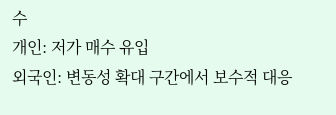수
개인: 저가 매수 유입
외국인: 변동성 확대 구간에서 보수적 대응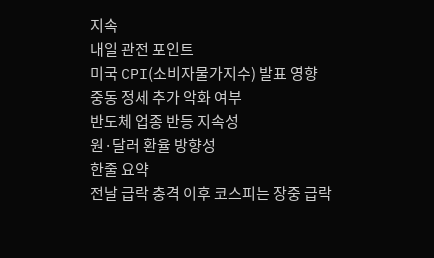지속
내일 관전 포인트
미국 CPI(소비자물가지수) 발표 영향
중동 정세 추가 악화 여부
반도체 업종 반등 지속성
원·달러 환율 방향성
한줄 요약
전날 급락 충격 이후 코스피는 장중 급락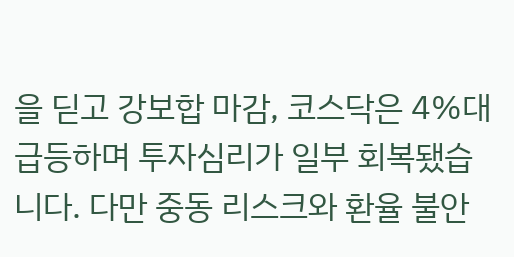을 딛고 강보합 마감, 코스닥은 4%대 급등하며 투자심리가 일부 회복됐습니다. 다만 중동 리스크와 환율 불안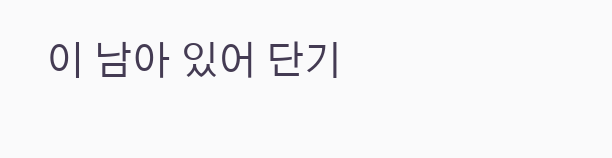이 남아 있어 단기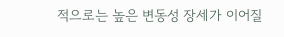적으로는 높은 변동성 장세가 이어질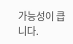가능성이 큽니다.